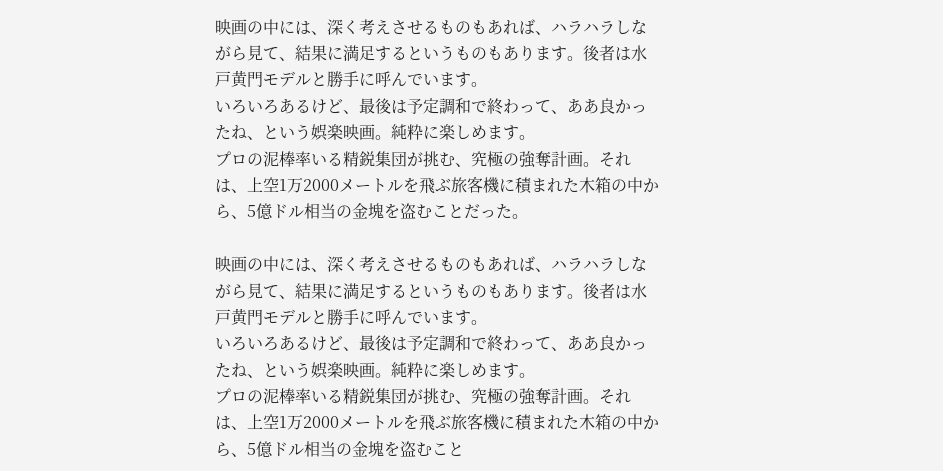映画の中には、深く考えさせるものもあれば、ハラハラしながら見て、結果に満足するというものもあります。後者は水戸黄門モデルと勝手に呼んでいます。
いろいろあるけど、最後は予定調和で終わって、ああ良かったね、という娯楽映画。純粋に楽しめます。
プロの泥棒率いる精鋭集団が挑む、究極の強奪計画。それは、上空1万2000メートルを飛ぶ旅客機に積まれた木箱の中から、5億ドル相当の金塊を盗むことだった。

映画の中には、深く考えさせるものもあれば、ハラハラしながら見て、結果に満足するというものもあります。後者は水戸黄門モデルと勝手に呼んでいます。
いろいろあるけど、最後は予定調和で終わって、ああ良かったね、という娯楽映画。純粋に楽しめます。
プロの泥棒率いる精鋭集団が挑む、究極の強奪計画。それは、上空1万2000メートルを飛ぶ旅客機に積まれた木箱の中から、5億ドル相当の金塊を盗むこと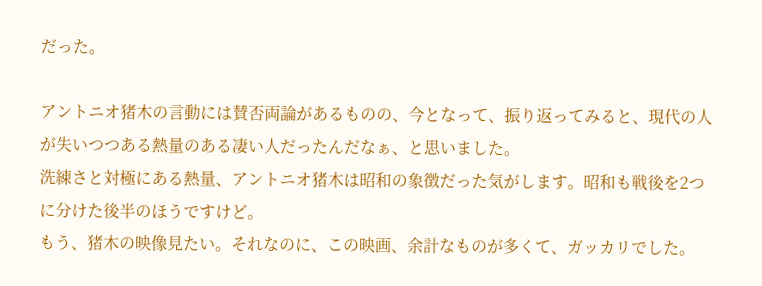だった。

アントニオ猪木の言動には賛否両論があるものの、今となって、振り返ってみると、現代の人が失いつつある熱量のある凄い人だったんだなぁ、と思いました。
洗練さと対極にある熱量、アントニオ猪木は昭和の象徴だった気がします。昭和も戦後を2つに分けた後半のほうですけど。
もう、猪木の映像見たい。それなのに、この映画、余計なものが多くて、ガッカリでした。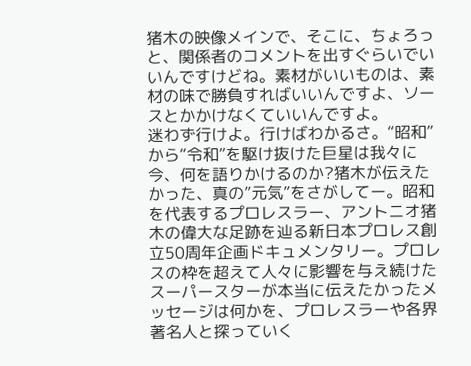猪木の映像メインで、そこに、ちょろっと、関係者のコメントを出すぐらいでいいんですけどね。素材がいいものは、素材の味で勝負すればいいんですよ、ソースとかかけなくていいんですよ。
迷わず行けよ。行けばわかるさ。“昭和”から“令和”を駆け抜けた巨星は我々に今、何を語りかけるのか?猪木が伝えたかった、真の”元気”をさがしてー。昭和を代表するプロレスラー、アントニオ猪木の偉大な足跡を辿る新日本プロレス創立50周年企画ドキュメンタリー。プロレスの枠を超えて人々に影響を与え続けたスーパースターが本当に伝えたかったメッセージは何かを、プロレスラーや各界著名人と探っていく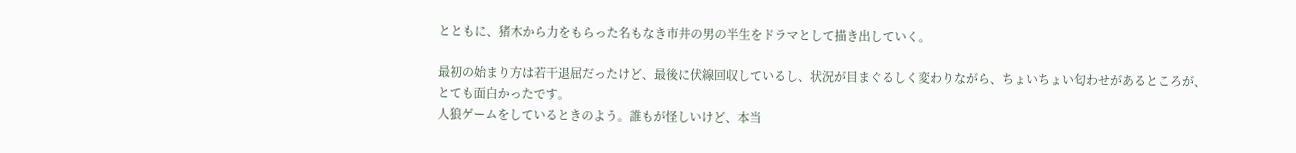とともに、猪木から力をもらった名もなき市井の男の半生をドラマとして描き出していく。

最初の始まり方は若干退屈だったけど、最後に伏線回収しているし、状況が目まぐるしく変わりながら、ちょいちょい匂わせがあるところが、とても面白かったです。
人狼ゲームをしているときのよう。誰もが怪しいけど、本当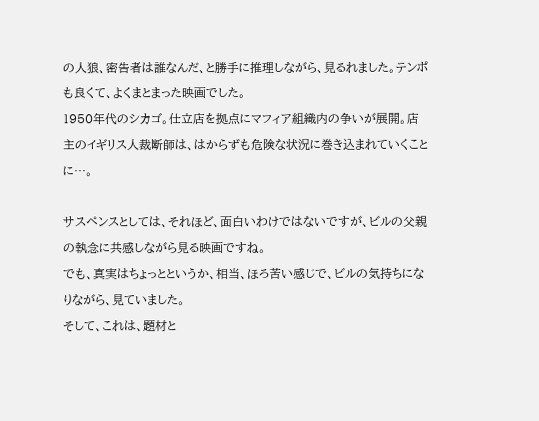の人狼、密告者は誰なんだ、と勝手に推理しながら、見るれました。テンポも良くて、よくまとまった映画でした。
1950年代のシカゴ。仕立店を拠点にマフィア組織内の争いが展開。店主のイギリス人裁断師は、はからずも危険な状況に巻き込まれていくことに…。

サスペンスとしては、それほど、面白いわけではないですが、ビルの父親の執念に共感しながら見る映画ですね。
でも、真実はちょっとというか、相当、ほろ苦い感じで、ビルの気持ちになりながら、見ていました。
そして、これは、題材と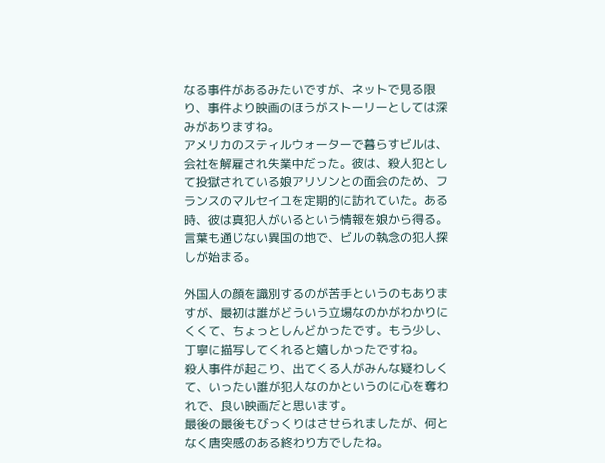なる事件があるみたいですが、ネットで見る限り、事件より映画のほうがストーリーとしては深みがありますね。
アメリカのスティルウォーターで暮らすビルは、会社を解雇され失業中だった。彼は、殺人犯として投獄されている娘アリソンとの面会のため、フランスのマルセイユを定期的に訪れていた。ある時、彼は真犯人がいるという情報を娘から得る。言葉も通じない異国の地で、ビルの執念の犯人探しが始まる。

外国人の顔を識別するのが苦手というのもありますが、最初は誰がどういう立場なのかがわかりにくくて、ちょっとしんどかったです。もう少し、丁寧に描写してくれると嬉しかったですね。
殺人事件が起こり、出てくる人がみんな疑わしくて、いったい誰が犯人なのかというのに心を奪われで、良い映画だと思います。
最後の最後もびっくりはさせられましたが、何となく唐突感のある終わり方でしたね。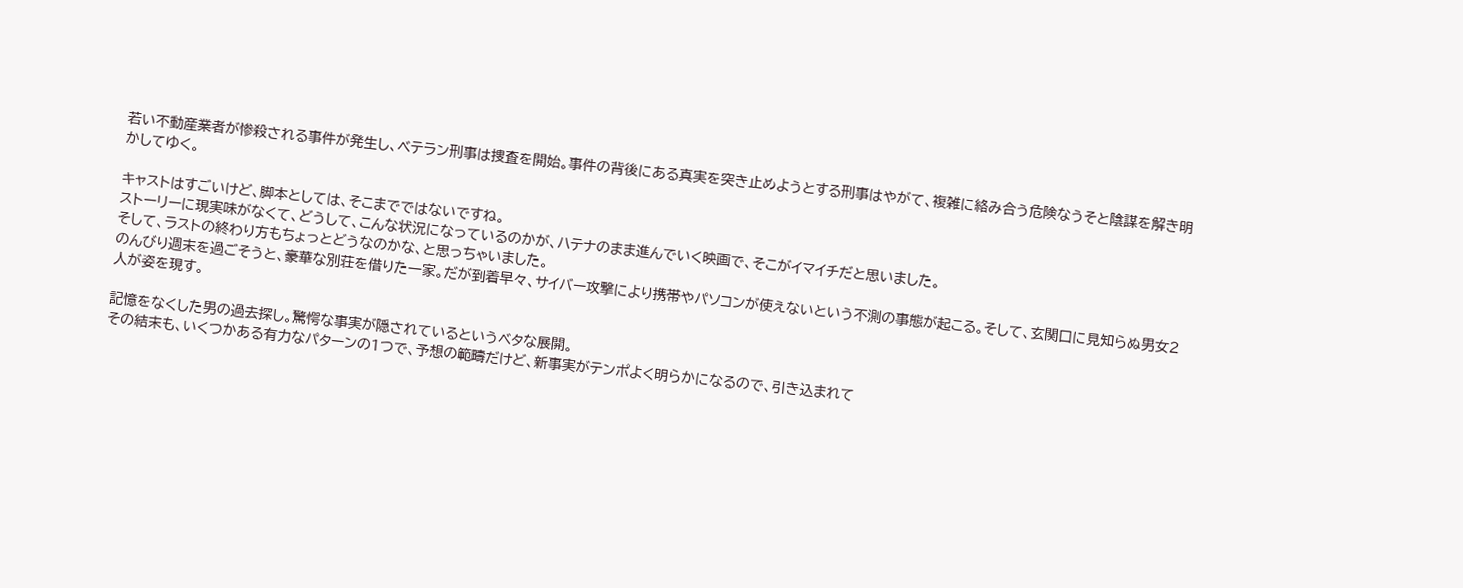若い不動産業者が惨殺される事件が発生し、ベテラン刑事は捜査を開始。事件の背後にある真実を突き止めようとする刑事はやがて、複雑に絡み合う危険なうそと陰謀を解き明かしてゆく。

キャストはすごいけど、脚本としては、そこまでではないですね。
ストーリーに現実味がなくて、どうして、こんな状況になっているのかが、ハテナのまま進んでいく映画で、そこがイマイチだと思いました。
そして、ラストの終わり方もちょっとどうなのかな、と思っちゃいました。
のんびり週末を過ごそうと、豪華な別荘を借りた一家。だが到着早々、サイバー攻撃により携帯やパソコンが使えないという不測の事態が起こる。そして、玄関口に見知らぬ男女2人が姿を現す。

記憶をなくした男の過去探し。驚愕な事実が隠されているというベタな展開。
その結末も、いくつかある有力なパターンの1つで、予想の範疇だけど、新事実がテンポよく明らかになるので、引き込まれて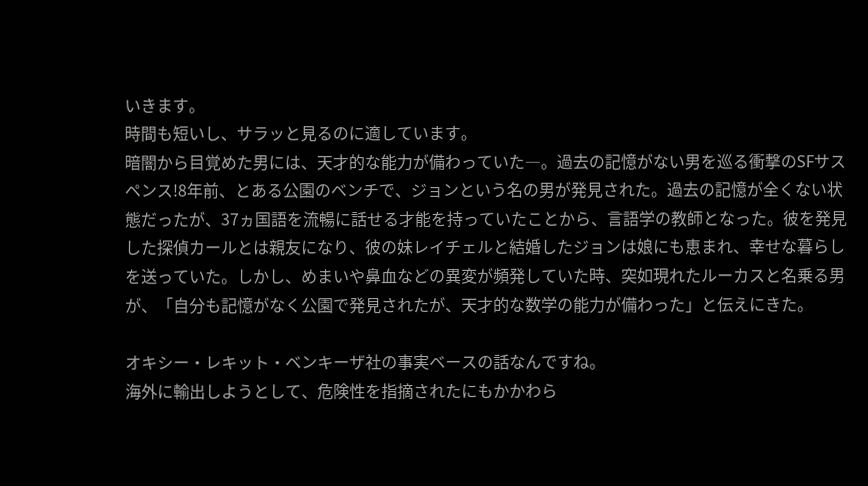いきます。
時間も短いし、サラッと見るのに適しています。
暗闇から目覚めた男には、天才的な能力が備わっていた―。過去の記憶がない男を巡る衝撃のSFサスペンス!8年前、とある公園のベンチで、ジョンという名の男が発見された。過去の記憶が全くない状態だったが、37ヵ国語を流暢に話せる才能を持っていたことから、言語学の教師となった。彼を発見した探偵カールとは親友になり、彼の妹レイチェルと結婚したジョンは娘にも恵まれ、幸せな暮らしを送っていた。しかし、めまいや鼻血などの異変が頻発していた時、突如現れたルーカスと名乗る男が、「自分も記憶がなく公園で発見されたが、天才的な数学の能力が備わった」と伝えにきた。

オキシー・レキット・ベンキーザ社の事実ベースの話なんですね。
海外に輸出しようとして、危険性を指摘されたにもかかわら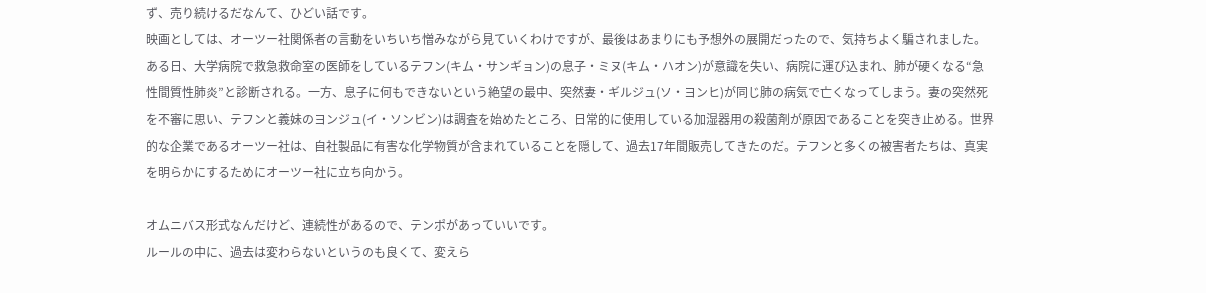ず、売り続けるだなんて、ひどい話です。
映画としては、オーツー社関係者の言動をいちいち憎みながら見ていくわけですが、最後はあまりにも予想外の展開だったので、気持ちよく騙されました。
ある日、大学病院で救急救命室の医師をしているテフン(キム・サンギョン)の息子・ミヌ(キム・ハオン)が意識を失い、病院に運び込まれ、肺が硬くなる“急性間質性肺炎”と診断される。一方、息子に何もできないという絶望の最中、突然妻・ギルジュ(ソ・ヨンヒ)が同じ肺の病気で亡くなってしまう。妻の突然死を不審に思い、テフンと義妹のヨンジュ(イ・ソンビン)は調査を始めたところ、日常的に使用している加湿器用の殺菌剤が原因であることを突き止める。世界的な企業であるオーツー社は、自社製品に有害な化学物質が含まれていることを隠して、過去17年間販売してきたのだ。テフンと多くの被害者たちは、真実を明らかにするためにオーツー社に立ち向かう。

オムニバス形式なんだけど、連続性があるので、テンポがあっていいです。
ルールの中に、過去は変わらないというのも良くて、変えら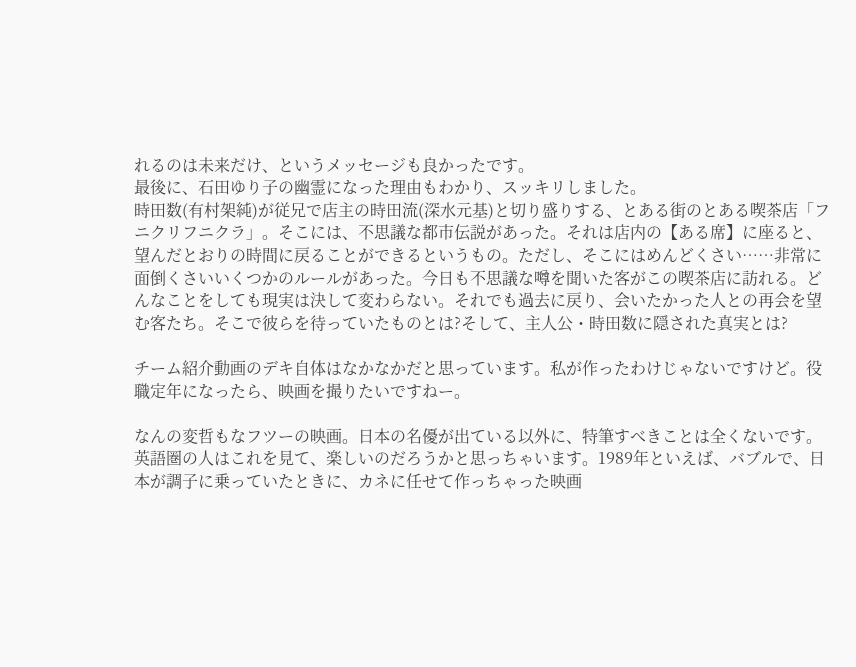れるのは未来だけ、というメッセージも良かったです。
最後に、石田ゆり子の幽霊になった理由もわかり、スッキリしました。
時田数(有村架純)が従兄で店主の時田流(深水元基)と切り盛りする、とある街のとある喫茶店「フニクリフニクラ」。そこには、不思議な都市伝説があった。それは店内の【ある席】に座ると、望んだとおりの時間に戻ることができるというもの。ただし、そこにはめんどくさい……非常に面倒くさいいくつかのルールがあった。今日も不思議な噂を聞いた客がこの喫茶店に訪れる。どんなことをしても現実は決して変わらない。それでも過去に戻り、会いたかった人との再会を望む客たち。そこで彼らを待っていたものとは?そして、主人公・時田数に隠された真実とは?

チーム紹介動画のデキ自体はなかなかだと思っています。私が作ったわけじゃないですけど。役職定年になったら、映画を撮りたいですねー。

なんの変哲もなフツーの映画。日本の名優が出ている以外に、特筆すべきことは全くないです。
英語圏の人はこれを見て、楽しいのだろうかと思っちゃいます。1989年といえば、バブルで、日本が調子に乗っていたときに、カネに任せて作っちゃった映画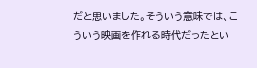だと思いました。そういう意味では、こういう映画を作れる時代だったとい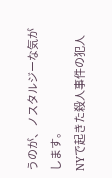うのが、ノスタルジーな気がします。
NYで起きた殺人事件の犯人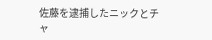佐藤を逮捕したニックとチャ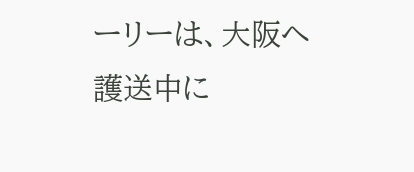ーリーは、大阪へ護送中に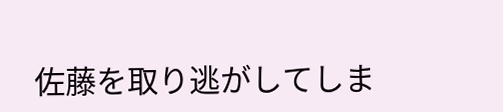佐藤を取り逃がしてしま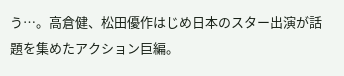う…。高倉健、松田優作はじめ日本のスター出演が話題を集めたアクション巨編。